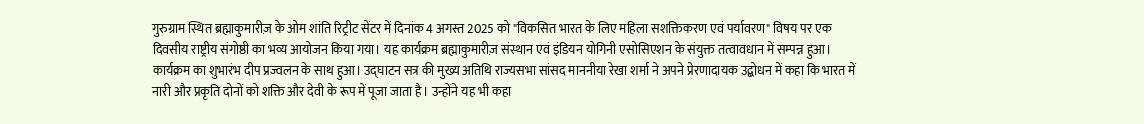गुरुग्राम स्थित ब्रह्माकुमारीज़ के ओम शांति रिट्रीट सेंटर में दिनांक 4 अगस्त 2025 को "विकसित भारत के लिए महिला सशक्तिकरण एवं पर्यावरण" विषय पर एक दिवसीय राष्ट्रीय संगोष्ठी का भव्य आयोजन किया गया। यह कार्यक्रम ब्रह्माकुमारीज़ संस्थान एवं इंडियन योगिनी एसोसिएशन के संयुक्त तत्वावधान में सम्पन्न हुआ।
कार्यक्रम का शुभारंभ दीप प्रज्वलन के साथ हुआ। उद्घाटन सत्र की मुख्य अतिथि राज्यसभा सांसद माननीया रेखा शर्मा ने अपने प्रेरणादायक उद्बोधन में कहा कि भारत में नारी और प्रकृति दोनों को शक्ति और देवी के रूप में पूजा जाता है। उन्होंने यह भी कहा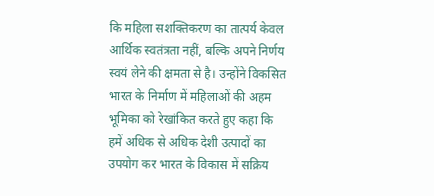कि महिला सशक्तिकरण का तात्पर्य केवल आर्थिक स्वतंत्रता नहीं, बल्कि अपने निर्णय स्वयं लेने की क्षमता से है। उन्होंने विकसित भारत के निर्माण में महिलाओं की अहम भूमिका को रेखांकित करते हुए कहा कि हमें अधिक से अधिक देशी उत्पादों का उपयोग कर भारत के विकास में सक्रिय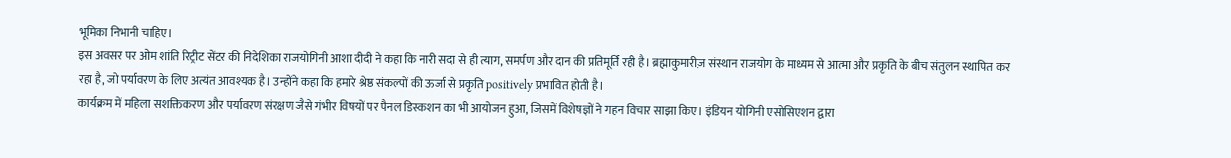भूमिका निभानी चाहिए।
इस अवसर पर ओम शांति रिट्रीट सेंटर की निदेशिका राजयोगिनी आशा दीदी ने कहा कि नारी सदा से ही त्याग, समर्पण और दान की प्रतिमूर्ति रही है। ब्रह्माकुमारीज़ संस्थान राजयोग के माध्यम से आत्मा और प्रकृति के बीच संतुलन स्थापित कर रहा है, जो पर्यावरण के लिए अत्यंत आवश्यक है। उन्होंने कहा कि हमारे श्रेष्ठ संकल्पों की ऊर्जा से प्रकृति positively प्रभावित होती है।
कार्यक्रम में महिला सशक्तिकरण और पर्यावरण संरक्षण जैसे गंभीर विषयों पर पैनल डिस्कशन का भी आयोजन हुआ, जिसमें विशेषज्ञों ने गहन विचार साझा किए। इंडियन योगिनी एसोसिएशन द्वारा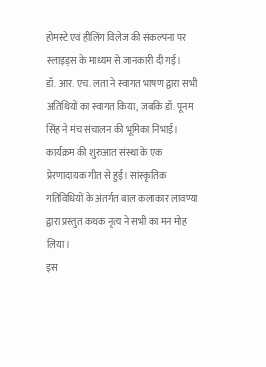होमस्टे एवं हीलिंग विलेज की संकल्पना पर स्लाइड्स के माध्यम से जानकारी दी गई।
डॉ. आर. एच. लता ने स्वागत भाषण द्वारा सभी अतिथियों का स्वागत किया, जबकि डॉ. पूनम सिंह ने मंच संचालन की भूमिका निभाई। कार्यक्रम की शुरुआत संस्था के एक प्रेरणादायक गीत से हुई। सांस्कृतिक गतिविधियों के अंतर्गत बाल कलाकार लावण्या द्वारा प्रस्तुत कथक नृत्य ने सभी का मन मोह लिया।
इस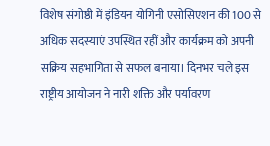विशेष संगोष्ठी में इंडियन योगिनी एसोसिएशन की 100 से अधिक सदस्याएं उपस्थित रहीं और कार्यक्रम को अपनी सक्रिय सहभागिता से सफल बनाया। दिनभर चले इस राष्ट्रीय आयोजन ने नारी शक्ति और पर्यावरण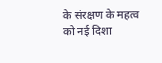के संरक्षण के महत्व को नई दिशा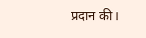प्रदान की।